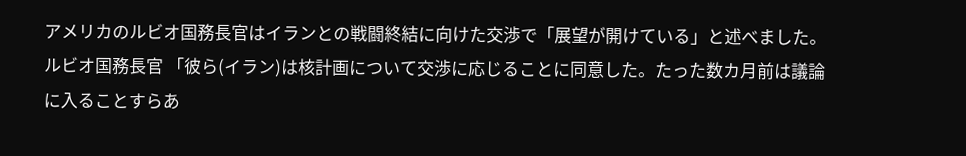アメリカのルビオ国務長官はイランとの戦闘終結に向けた交渉で「展望が開けている」と述べました。
ルビオ国務長官 「彼ら(イラン)は核計画について交渉に応じることに同意した。たった数カ月前は議論に入ることすらあ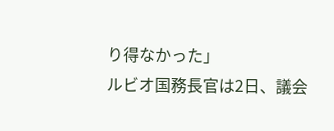り得なかった」
ルビオ国務長官は2日、議会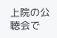上院の公聴会で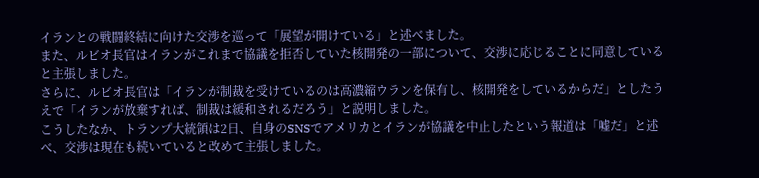イランとの戦闘終結に向けた交渉を巡って「展望が開けている」と述べました。
また、ルビオ長官はイランがこれまで協議を拒否していた核開発の一部について、交渉に応じることに同意していると主張しました。
さらに、ルビオ長官は「イランが制裁を受けているのは高濃縮ウランを保有し、核開発をしているからだ」としたうえで「イランが放棄すれば、制裁は緩和されるだろう」と説明しました。
こうしたなか、トランプ大統領は2日、自身のSNSでアメリカとイランが協議を中止したという報道は「嘘だ」と述べ、交渉は現在も続いていると改めて主張しました。